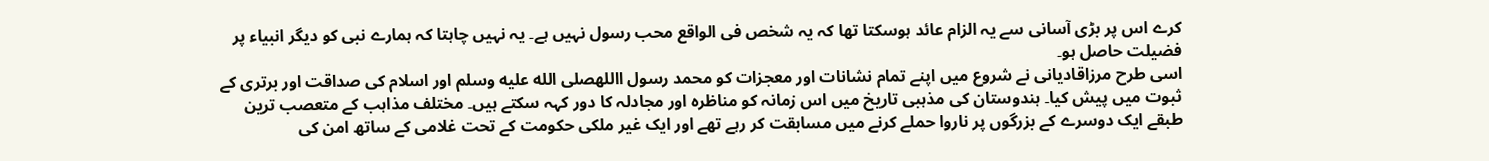کرے اس پر بڑی آسانی سے یہ الزام عائد ہوسکتا تھا کہ یہ شخص فی الواقع محب رسول نہیں ہے۔ یہ نہیں چاہتا کہ ہمارے نبی کو دیگر انبیاء پر فضیلت حاصل ہو۔
اسی طرح مرزاقادیانی نے شروع میں اپنے تمام نشانات اور معجزات کو محمد رسول االلهصلى الله عليه وسلم اور اسلام کی صداقت اور برتری کے ثبوت میں پیش کیا۔ ہندوستان کی مذہبی تاریخ میں اس زمانہ کو مناظرہ اور مجادلہ کا دور کہہ سکتے ہیں۔ مختلف مذاہب کے متعصب ترین طبقے ایک دوسرے کے بزرگوں پر ناروا حملے کرنے میں مسابقت کر رہے تھے اور ایک غیر ملکی حکومت کے تحت غلامی کے ساتھ امن کی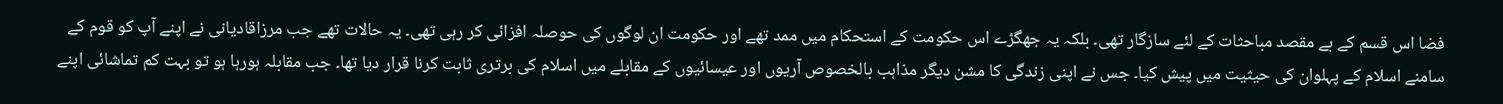فضا اس قسم کے بے مقصد مباحثات کے لئے سازگار تھی۔ بلکہ یہ جھگڑے اس حکومت کے استحکام میں ممد تھے اور حکومت ان لوگوں کی حوصلہ افزائی کر رہی تھی۔ یہ حالات تھے جب مرزاقادیانی نے اپنے آپ کو قوم کے سامنے اسلام کے پہلوان کی حیثیت میں پیش کیا۔ جس نے اپنی زندگی کا مشن دیگر مذاہب بالخصوص آریوں اور عیسائیوں کے مقابلے میں اسلام کی برتری ثابت کرنا قرار دیا تھا۔ جب مقابلہ ہورہا ہو تو بہت کم تماشائی اپنے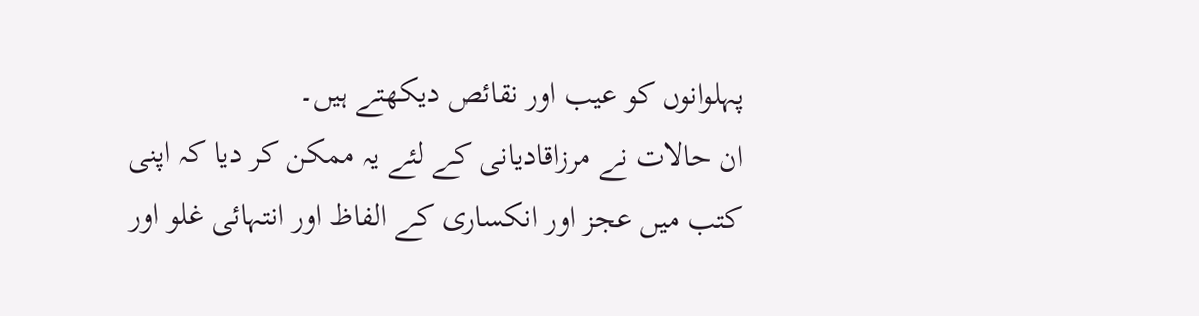پہلوانوں کو عیب اور نقائص دیکھتے ہیں۔
ان حالات نے مرزاقادیانی کے لئے یہ ممکن کر دیا کہ اپنی کتب میں عجز اور انکساری کے الفاظ اور انتہائی غلو اور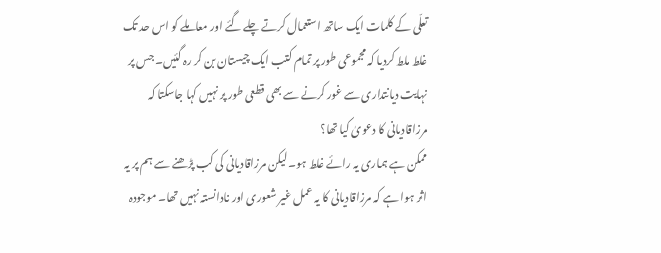تعلّی کے کلمات ایک ساتھ استعمال کرتے چلے گئے اور معاملے کو اس حد تک غلط ملط کردیا کہ مجموعی طور پر تمام کتب ایک چیستان بن کر رہ گئیں۔ جس پر نہایت دیانتداری سے غور کرنے سے بھی قطعی طور پر نہیں کہا جاسکتا کہ مرزاقادیانی کا دعویٰ کیا تھا؟
ممکن ہے ہماری یہ رائے غلط ہو۔ لیکن مرزاقادیانی کی کب پڑھنے سے ہم پر یہ اثر ہوا ہے کہ مرزاقادیانی کا یہ عمل غیر شعوری اور نادانستہ نہیں تھا۔ موجودہ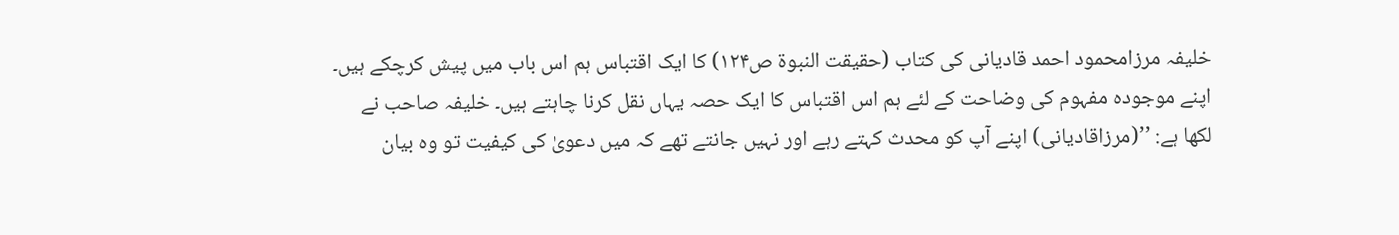خلیفہ مرزامحمود احمد قادیانی کی کتاب (حقیقت النبوۃ ص۱۲۴) کا ایک اقتباس ہم اس باب میں پیش کرچکے ہیں۔ اپنے موجودہ مفہوم کی وضاحت کے لئے ہم اس اقتباس کا ایک حصہ یہاں نقل کرنا چاہتے ہیں۔ خلیفہ صاحب نے لکھا ہے: ’’(مرزاقادیانی) اپنے آپ کو محدث کہتے رہے اور نہیں جانتے تھے کہ میں دعویٰ کی کیفیت تو وہ بیان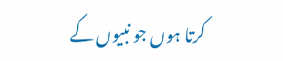کرتا ہوں جو نبیوں کے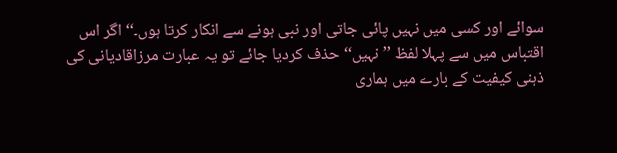سوائے اور کسی میں نہیں پائی جاتی اور نبی ہونے سے انکار کرتا ہوں۔‘‘ اگر اس اقتباس میں سے پہلا لفظ ’’نہیں‘‘ حذف کردیا جائے تو یہ عبارت مرزاقادیانی کی ذہنی کیفیت کے بارے میں ہماری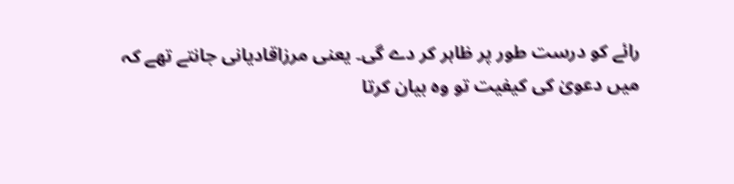رائے کو درست طور پر ظاہر کر دے گی۔ یعنی مرزاقادیانی جانتے تھے کہ میں دعویٰ کی کیفیت تو وہ بیان کرتا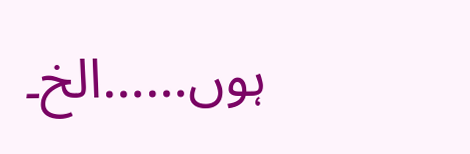ہوں……الخ۔